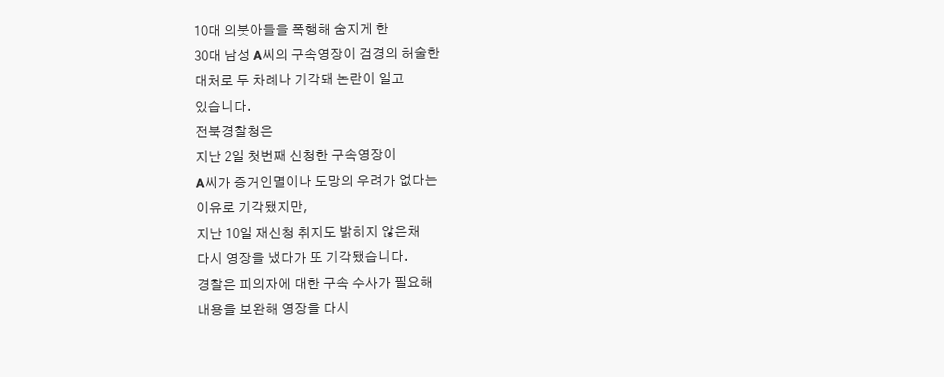10대 의붓아들을 폭행해 숨지게 한
30대 남성 A씨의 구속영장이 검경의 허술한
대처로 두 차례나 기각돼 논란이 일고
있습니다.
전북경찰청은
지난 2일 첫번째 신청한 구속영장이
A씨가 증거인멸이나 도망의 우려가 없다는
이유로 기각됐지만,
지난 10일 재신청 취지도 밝히지 않은채
다시 영장을 냈다가 또 기각됐습니다.
경찰은 피의자에 대한 구속 수사가 필요해
내용을 보완해 영장을 다시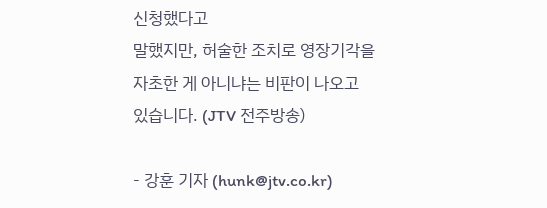신청했다고
말했지만, 허술한 조치로 영장기각을
자초한 게 아니냐는 비판이 나오고
있습니다. (JTV 전주방송)

- 강훈 기자 (hunk@jtv.co.kr)